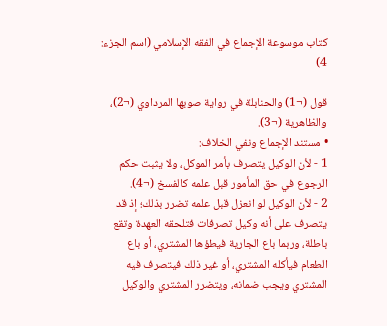كتاب موسوعة الإجماع في الفقه الإسلامي (اسم الجزء: 4)

قول (¬1) والحنابلة في رواية صوبها المرداوي (¬2)، والظاهرية (¬3).
• مستند الإجماع ونفي الخلاف:
1 - لأن الوكيل يتصرف بأمر الموكل، ولا يثبت حكم الرجوع في حق المأمور قبل علمه كالفسخ (¬4).
2 - لأن الوكيل لو انعزل قبل علمه تضرر بذلك؛ إذ قد يتصرف على أنه وكيل تصرفات فتلحقه العهدة وتقع باطلة، وربما باع الجارية فيطؤها المشتري، أو باع الطعام فيأكله المشتري، أو غير ذلك فيتصرف فيه المشتري ويجب ضمانه، ويتضرر المشتري والوكيل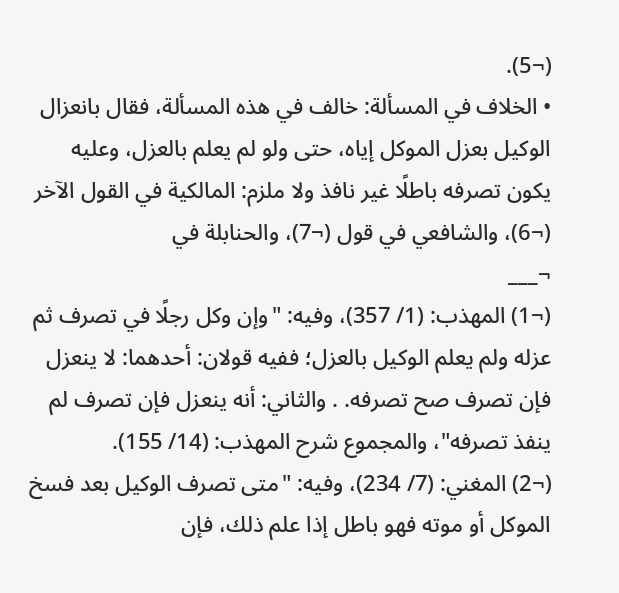(¬5).
• الخلاف في المسألة: خالف في هذه المسألة، فقال بانعزال الوكيل بعزل الموكل إياه، حتى ولو لم يعلم بالعزل، وعليه يكون تصرفه باطلًا غير نافذ ولا ملزم: المالكية في القول الآخر (¬6)، والشافعي في قول (¬7)، والحنابلة في
¬___
(¬1) المهذب: (1/ 357)، وفيه: "وإن وكل رجلًا في تصرف ثم عزله ولم يعلم الوكيل بالعزل؛ ففيه قولان: أحدهما: لا ينعزل فإن تصرف صح تصرفه. . والثاني: أنه ينعزل فإن تصرف لم ينفذ تصرفه"، والمجموع شرح المهذب: (14/ 155).
(¬2) المغني: (7/ 234)، وفيه: "متى تصرف الوكيل بعد فسخ الموكل أو موته فهو باطل إذا علم ذلك، فإن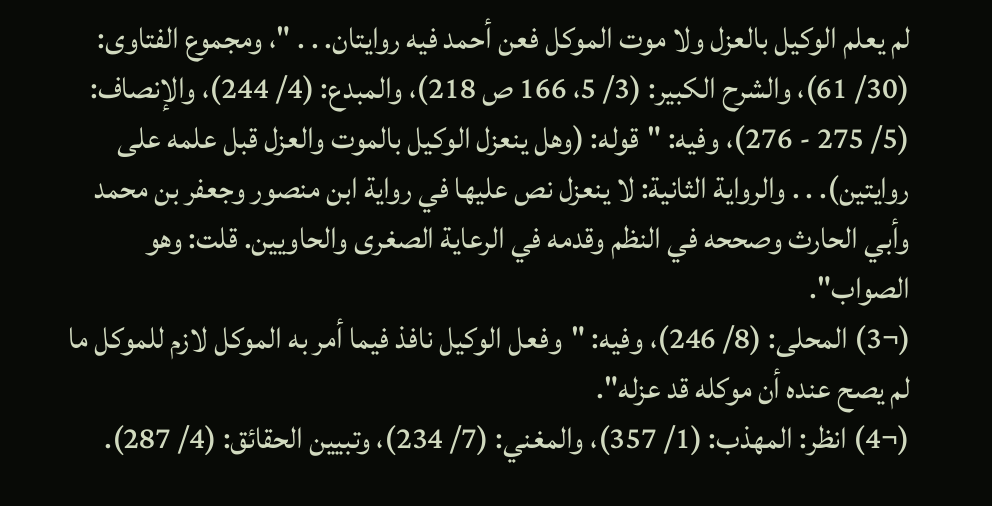لم يعلم الوكيل بالعزل ولا موت الموكل فعن أحمد فيه روايتان. . . "، ومجموع الفتاوى: (30/ 61)، والشرح الكبير: (3/ 5، 166 ص 218)، والمبدع: (4/ 244)، والإنصاف: (5/ 275 - 276)، وفيه: "قوله: (وهل ينعزل الوكيل بالموت والعزل قبل علمه على روايتين). . . والرواية الثانية: لا ينعزل نص عليها في رواية ابن منصور وجعفر بن محمد وأبي الحارث وصححه في النظم وقدمه في الرعاية الصغرى والحاويين. قلت: وهو الصواب".
(¬3) المحلى: (8/ 246)، وفيه: "وفعل الوكيل نافذ فيما أمر به الموكل لازم للموكل ما لم يصح عنده أن موكله قد عزله".
(¬4) انظر: المهذب: (1/ 357)، والمغني: (7/ 234)، وتبيين الحقائق: (4/ 287).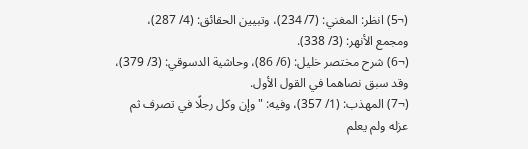(¬5) انظر: المغني: (7/ 234)، وتبيين الحقائق: (4/ 287)، ومجمع الأنهر: (3/ 338).
(¬6) شرح مختصر خليل: (6/ 86)، وحاشية الدسوقي: (3/ 379)، وقد سبق نصاهما في القول الأول.
(¬7) المهذب: (1/ 357)، وفيه: "وإن وكل رجلًا في تصرف ثم عزله ولم يعلم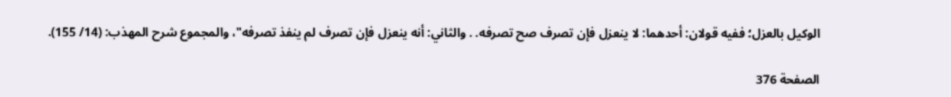الوكيل بالعزل؛ ففيه قولان: أحدهما: لا ينعزل فإن تصرف صح تصرفه. . والثاني: أنه ينعزل فإن تصرف لم ينفذ تصرفه"، والمجموع شرح المهذب: (14/ 155).

الصفحة 376